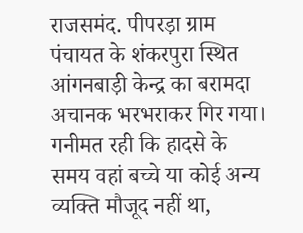राजसमंद. पीपरड़ा ग्राम पंचायत के शंकरपुरा स्थित आंगनबाड़ी केन्द्र का बरामदा अचानक भरभराकर गिर गया। गनीमत रही कि हादसे के समय वहां बच्चे या कोई अन्य व्यक्ति मौजूद नहीं था,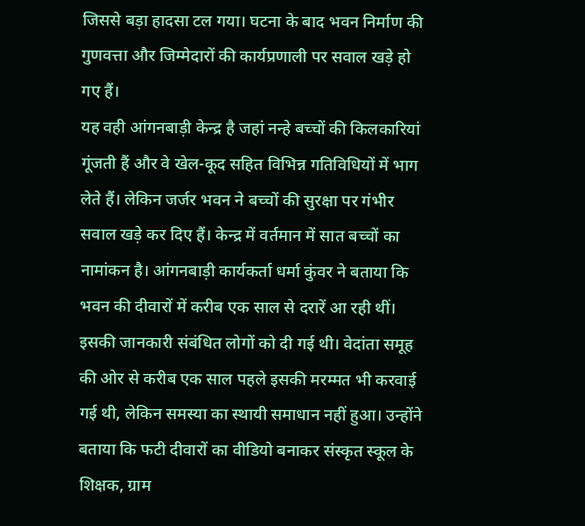जिससे बड़ा हादसा टल गया। घटना के बाद भवन निर्माण की गुणवत्ता और जिम्मेदारों की कार्यप्रणाली पर सवाल खड़े हो गए हैं।
यह वही आंगनबाड़ी केन्द्र है जहां नन्हे बच्चों की किलकारियां गूंजती हैं और वे खेल-कूद सहित विभिन्न गतिविधियों में भाग लेते हैं। लेकिन जर्जर भवन ने बच्चों की सुरक्षा पर गंभीर सवाल खड़े कर दिए हैं। केन्द्र में वर्तमान में सात बच्चों का नामांकन है। आंगनबाड़ी कार्यकर्ता धर्मा कुंवर ने बताया कि भवन की दीवारों में करीब एक साल से दरारें आ रही थीं। इसकी जानकारी संबंधित लोगों को दी गई थी। वेदांता समूह की ओर से करीब एक साल पहले इसकी मरम्मत भी करवाई गई थी, लेकिन समस्या का स्थायी समाधान नहीं हुआ। उन्होंने बताया कि फटी दीवारों का वीडियो बनाकर संस्कृत स्कूल के शिक्षक, ग्राम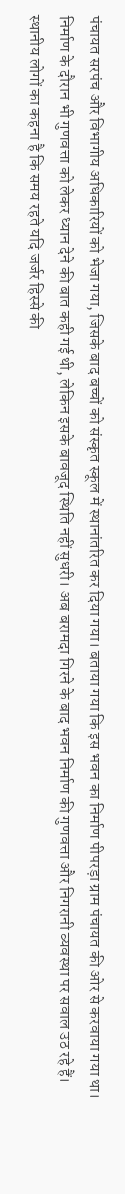पंचायत सरपंच और विभागीय अधिकारियों को भेजा गया, जिसके बाद बच्चों को संस्कृत स्कूल में स्थानांतरित कर दिया गया। बताया गया कि इस भवन का निर्माण पीपरड़ा ग्राम पंचायत की ओर से करवाया गया था। निर्माण के दौरान भी गुणवत्ता को लेकर ध्यान देने की बात कही गई थी, लेकिन इसके बावजूद स्थिति नहीं सुधरी। अब बरामदा गिरने के बाद भवन निर्माण की गुणवत्ता और निगरानी व्यवस्था पर सवाल उठ रहे हैं। स्थानीय लोगों का कहना है कि समय रहते यदि जर्जर हिस्से की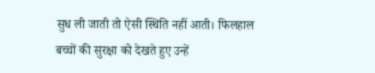सुध ली जाती तो ऐसी स्थिति नहीं आती। फिलहाल बच्चों की सुरक्षा को देखते हुए उन्हें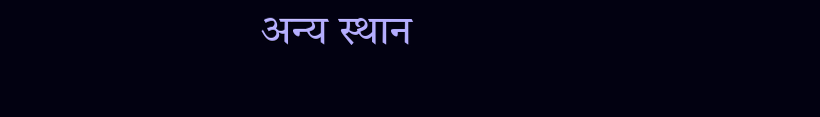अन्य स्थान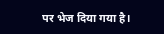पर भेज दिया गया है।